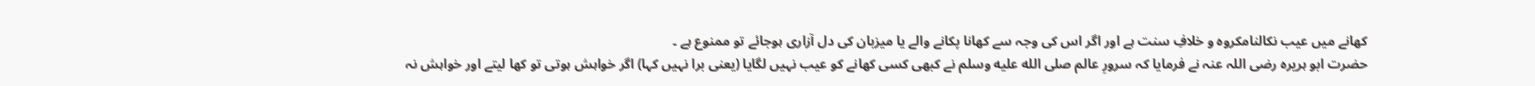کھانے میں عیب نکالنامکروہ و خلافِ سنت ہے اور اگر اس کی وجہ سے کھانا پکانے والے یا میزبان کی دل آزاری ہوجائے تو ممنوع ہے ۔
حضرت ابو ہریرہ رضی اللہ عنہ نے فرمایا کہ سرورِ عالم صلى الله عليه وسلم نے کبھی کسی کھانے کو عیب نہیں لگایا (یعنی برا نہیں کہا) اگر خواہش ہوتی تو کھا لیتے اور خواہش نہ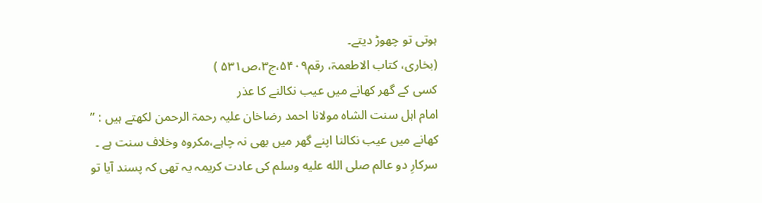ہوتی تو چھوڑ دیتے۔
(بخاری، کتاب الاطعمۃ، رقم۵۴۰۹،ج۳،ص۵۳۱ )
کسی کے گھر کھانے میں عیب نکالنے کا عذر
امام اہل سنت الشاہ مولانا احمد رضاخان علیہ رحمۃ الرحمن لکھتے ہیں : ” کھانے میں عیب نکالنا اپنے گھر میں بھی نہ چاہے،مکروہ وخلاف سنت ہے ۔ سرکارِ دو عالم صلى الله عليه وسلم کی عادت کریمہ یہ تھی کہ پسند آیا تو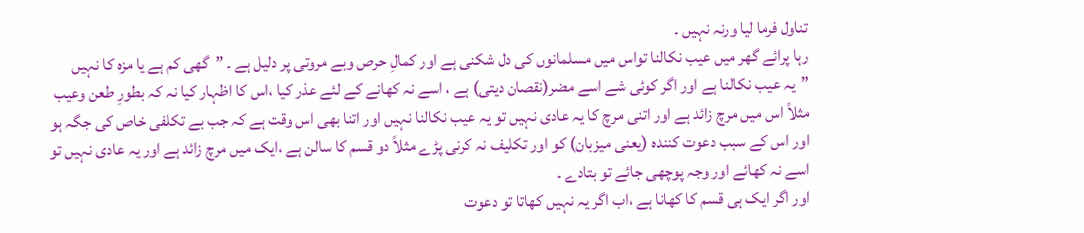تناول فرما لیا ورنہ نہیں ۔
رہا پرائے گھر میں عیب نکالنا تواس میں مسلمانوں کی دل شکنی ہے اور کمالِ حرص وبے مروتی پر دلیل ہے ۔ ”گھی کم ہے یا مزہ کا نہیں ”یہ عیب نکالنا ہے اور اگر کوئی شے اسے مضر(نقصان دیتی) ہے ، اسے نہ کھانے کے لئے عذر کیا ،اس کا اظہار کیا نہ کہ بطورِ طعن وعیب مثلاً اس میں مرچ زائد ہے اور اتنی مرچ کا یہ عادی نہیں تو یہ عیب نکالنا نہیں اور اتنا بھی اس وقت ہے کہ جب بے تکلفی خاص کی جگہ ہو اور اس کے سبب دعوت کنندہ (یعنی میزبان) کو اور تکلیف نہ کرنی پڑے مثلاً دو قسم کا سالن ہے ،ایک میں مرچ زائد ہے اور یہ عادی نہیں تو اسے نہ کھائے اور وجہ پوچھی جائے تو بتادے ۔
اور اگر ایک ہی قسم کا کھانا ہے ،اب اگر یہ نہیں کھاتا تو دعوت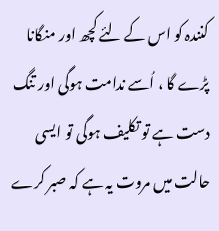کنندہ کو اس کے لئے کچھ اور منگانا پڑے گا ، اُسے ندامت ہوگی اور تنگ دست ہے تو تکلیف ہوگی تو ایسی حالت میں مروت یہ ہے کہ صبر کرے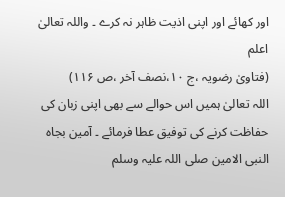اور کھائے اور اپنی اذیت ظاہر نہ کرے ۔ واللہ تعالیٰ اعلم
(فتاویٰ رضویہ ،ج ۱۰،نصف آخر ،ص ۱۱۶)
اللہ تعالیٰ ہمیں اس حوالے سے بھی اپنی زبان کی حفاظت کرنے کی توفیق عطا فرمائے ۔ آمین بجاہ النبی الامین صلی اللہ عليہ وسلم